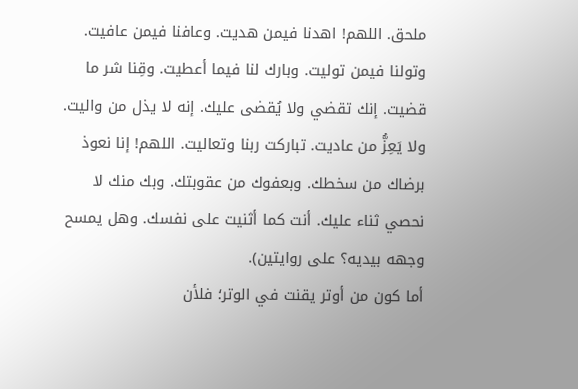ملحق. اللهم! اهدنا فيمن هديت. وعافنا فيمن عافيت. وتولنا فيمن توليت. وبارك لنا فيما أعطيت. وقِنا شر ما قضيت. إنك تقضي ولا يُقضى عليك. إنه لا يذل من واليت. ولا يَعِزُّ من عاديت. تباركت ربنا وتعاليت. اللهم! إنا نعوذ برضاك من سخطك. وبعفوك من عقوبتك. وبك منك لا نحصي ثناء عليك. أنت كما أثنيت على نفسك. وهل يمسح وجهه بيديه؟ على روايتين).
أما كون من أوتر يقنت في الوتر؛ فلأن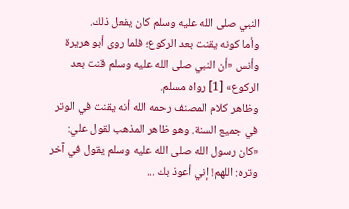النبي صلى الله عليه وسلم كان يفعل ذلك.
وأما كونه يقنت بعد الركوع؛ فلما روى أبو هريرة وأنس «أن النبي صلى الله عليه وسلم قنت بعد الركوع» [1] رواه مسلم.
وظاهر كلام المصنف رحمه الله أنه يقنت في الوتر في جميع السنة. وهو ظاهر المذهب لقول علي: «كان رسول الله صلى الله عليه وسلم يقول في آخر وتره: اللهم! إني أعوذ بك ...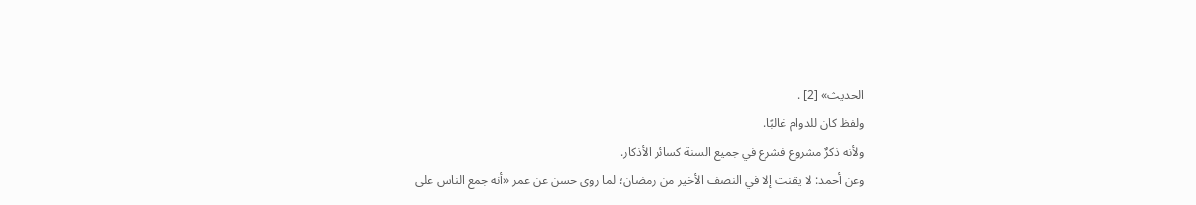الحديث» [2] .
ولفظ كان للدوام غالبًا.
ولأنه ذكرٌ مشروع فشرع في جميع السنة كسائر الأذكار.
وعن أحمد: لا يقنت إلا في النصف الأخير من رمضان؛ لما روى حسن عن عمر «أنه جمع الناس على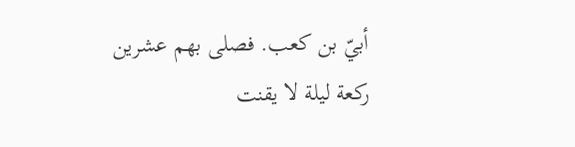أبيّ بن كعب. فصلى بهم عشرين ركعة ليلة لا يقنت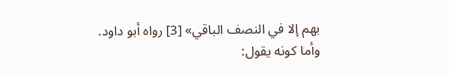بهم إلا في النصف الباقي» [3] رواه أبو داود.
وأما كونه يقول: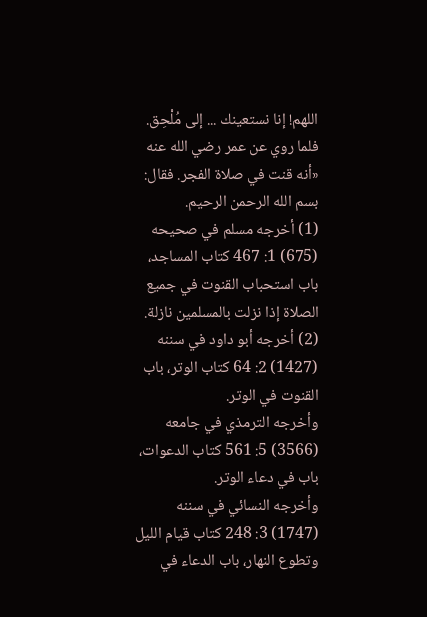اللهم! إنا نستعينك ... إلى مُلْحِق. فلما روي عن عمر رضي الله عنه «أنه قنت في صلاة الفجر. فقال: بسم الله الرحمن الرحيم.
(1) أخرجه مسلم في صحيحه (675) 1: 467 كتاب المساجد، باب استحباب القنوت في جميع الصلاة إذا نزلت بالمسلمين نازلة.
(2) أخرجه أبو داود في سننه (1427) 2: 64 كتاب الوتر، باب القنوت في الوتر.
وأخرجه الترمذي في جامعه (3566) 5: 561 كتاب الدعوات، باب في دعاء الوتر.
وأخرجه النسائي في سننه (1747) 3: 248 كتاب قيام الليل وتطوع النهار، باب الدعاء في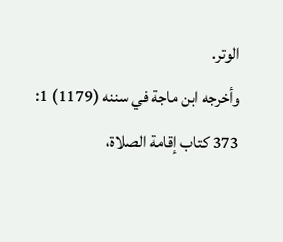الوتر.
وأخرجه ابن ماجة في سننه (1179) 1: 373 كتاب إقامة الصلاة،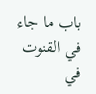باب ما جاء في القنوت في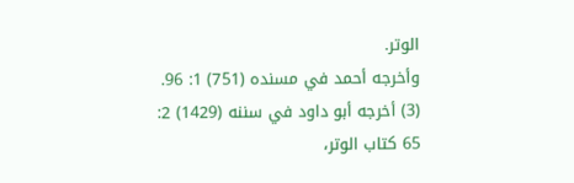الوتر.
وأخرجه أحمد في مسنده (751) 1: 96.
(3) أخرجه أبو داود في سننه (1429) 2: 65 كتاب الوتر،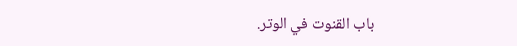باب القنوت في الوتر.